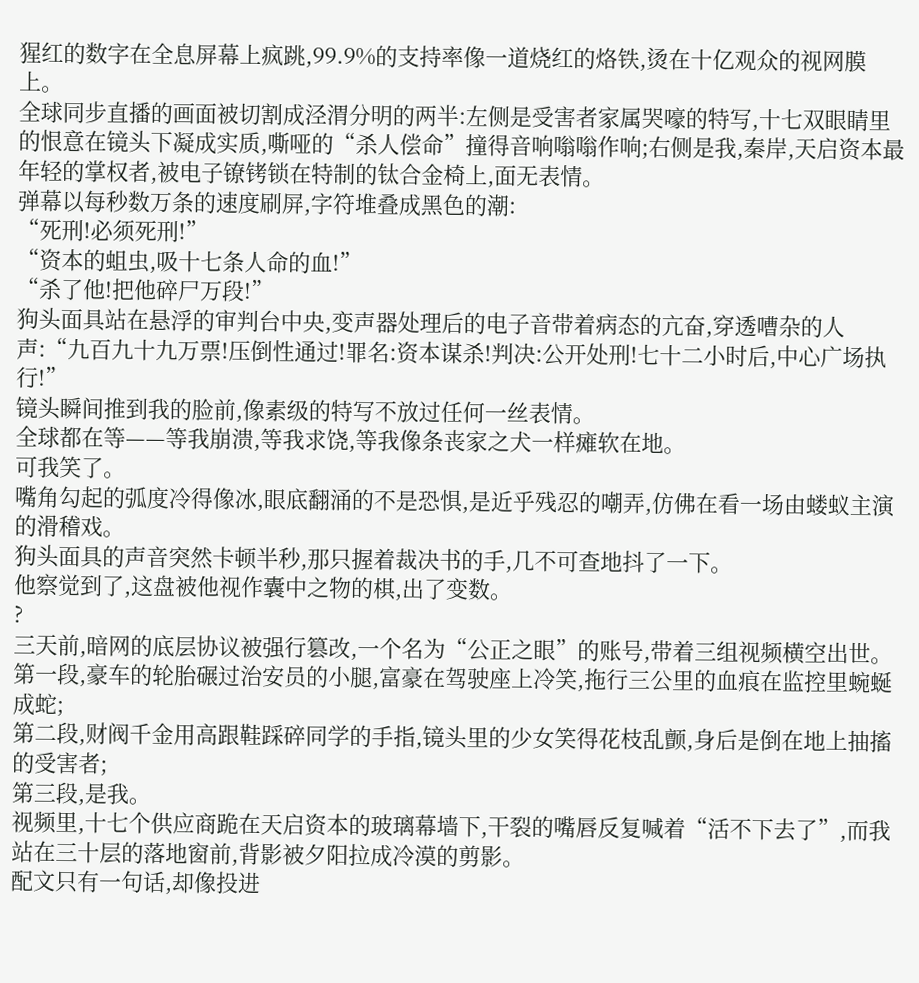猩红的数字在全息屏幕上疯跳,99.9%的支持率像一道烧红的烙铁,烫在十亿观众的视网膜上。
全球同步直播的画面被切割成泾渭分明的两半:左侧是受害者家属哭嚎的特写,十七双眼睛里的恨意在镜头下凝成实质,嘶哑的“杀人偿命”撞得音响嗡嗡作响;右侧是我,秦岸,天启资本最年轻的掌权者,被电子镣铐锁在特制的钛合金椅上,面无表情。
弹幕以每秒数万条的速度刷屏,字符堆叠成黑色的潮:
“死刑!必须死刑!”
“资本的蛆虫,吸十七条人命的血!”
“杀了他!把他碎尸万段!”
狗头面具站在悬浮的审判台中央,变声器处理后的电子音带着病态的亢奋,穿透嘈杂的人声:“九百九十九万票!压倒性通过!罪名:资本谋杀!判决:公开处刑!七十二小时后,中心广场执行!”
镜头瞬间推到我的脸前,像素级的特写不放过任何一丝表情。
全球都在等——等我崩溃,等我求饶,等我像条丧家之犬一样瘫软在地。
可我笑了。
嘴角勾起的弧度冷得像冰,眼底翻涌的不是恐惧,是近乎残忍的嘲弄,仿佛在看一场由蝼蚁主演的滑稽戏。
狗头面具的声音突然卡顿半秒,那只握着裁决书的手,几不可查地抖了一下。
他察觉到了,这盘被他视作囊中之物的棋,出了变数。
?
三天前,暗网的底层协议被强行篡改,一个名为“公正之眼”的账号,带着三组视频横空出世。
第一段,豪车的轮胎碾过治安员的小腿,富豪在驾驶座上冷笑,拖行三公里的血痕在监控里蜿蜒成蛇;
第二段,财阀千金用高跟鞋踩碎同学的手指,镜头里的少女笑得花枝乱颤,身后是倒在地上抽搐的受害者;
第三段,是我。
视频里,十七个供应商跪在天启资本的玻璃幕墙下,干裂的嘴唇反复喊着“活不下去了”,而我站在三十层的落地窗前,背影被夕阳拉成冷漠的剪影。
配文只有一句话,却像投进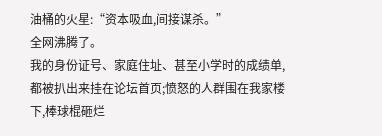油桶的火星:“资本吸血,间接谋杀。”
全网沸腾了。
我的身份证号、家庭住址、甚至小学时的成绩单,都被扒出来挂在论坛首页;愤怒的人群围在我家楼下,棒球棍砸烂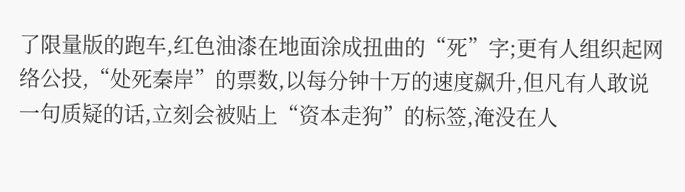了限量版的跑车,红色油漆在地面涂成扭曲的“死”字;更有人组织起网络公投,“处死秦岸”的票数,以每分钟十万的速度飙升,但凡有人敢说一句质疑的话,立刻会被贴上“资本走狗”的标签,淹没在人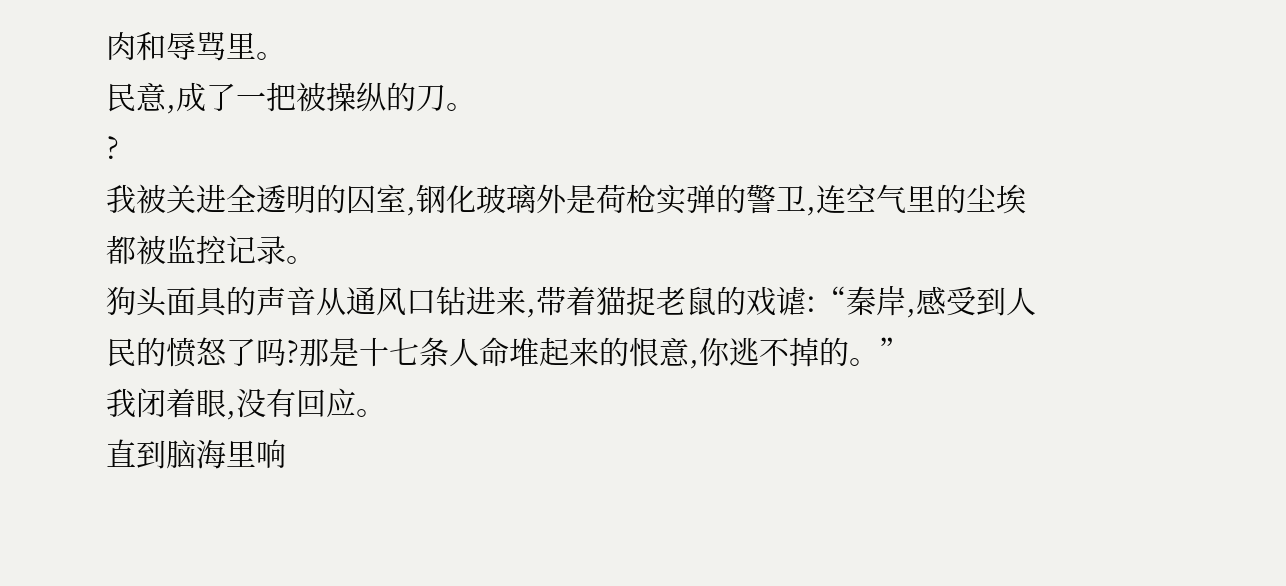肉和辱骂里。
民意,成了一把被操纵的刀。
?
我被关进全透明的囚室,钢化玻璃外是荷枪实弹的警卫,连空气里的尘埃都被监控记录。
狗头面具的声音从通风口钻进来,带着猫捉老鼠的戏谑:“秦岸,感受到人民的愤怒了吗?那是十七条人命堆起来的恨意,你逃不掉的。”
我闭着眼,没有回应。
直到脑海里响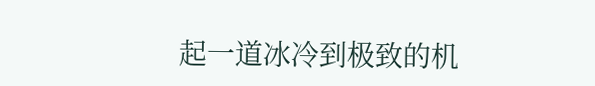起一道冰冷到极致的机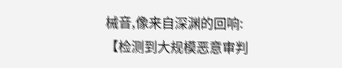械音,像来自深渊的回响:
【检测到大规模恶意审判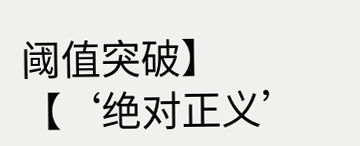阈值突破】
【‘绝对正义’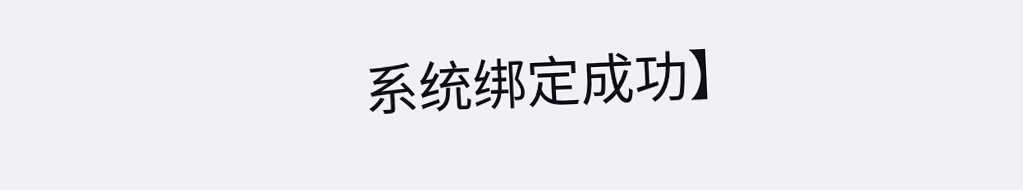系统绑定成功】